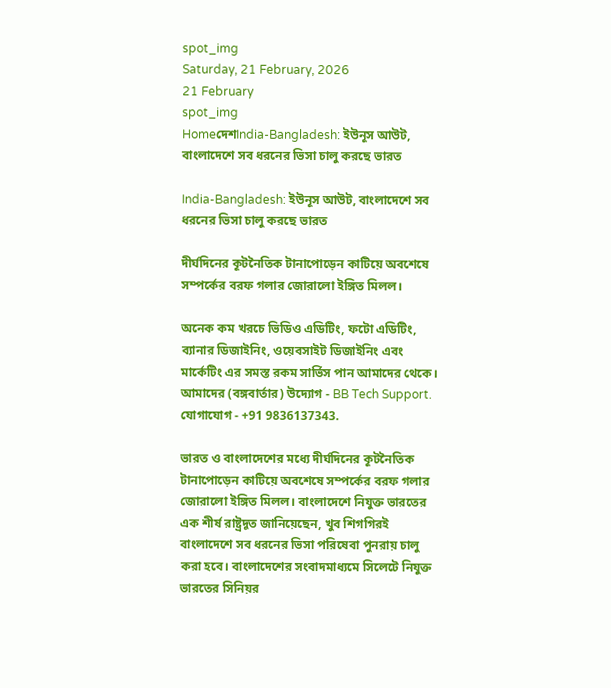spot_img
Saturday, 21 February, 2026
21 February
spot_img
HomeদেশIndia-Bangladesh: ইউনূস আউট, বাংলাদেশে সব ধরনের ভিসা চালু করছে ভারত

India-Bangladesh: ইউনূস আউট, বাংলাদেশে সব ধরনের ভিসা চালু করছে ভারত

দীর্ঘদিনের কূটনৈতিক টানাপোড়েন কাটিয়ে অবশেষে সম্পর্কের বরফ গলার জোরালো ইঙ্গিত মিলল।

অনেক কম খরচে ভিডিও এডিটিং, ফটো এডিটিং, ব্যানার ডিজাইনিং, ওয়েবসাইট ডিজাইনিং এবং মার্কেটিং এর সমস্ত রকম সার্ভিস পান আমাদের থেকে। আমাদের (বঙ্গবার্তার) উদ্যোগ - BB Tech Support. যোগাযোগ - +91 9836137343.

ভারত ও বাংলাদেশের মধ্যে দীর্ঘদিনের কূটনৈতিক টানাপোড়েন কাটিয়ে অবশেষে সম্পর্কের বরফ গলার জোরালো ইঙ্গিত মিলল। বাংলাদেশে নিযুক্ত ভারতের এক শীর্ষ রাষ্ট্রদূত জানিয়েছেন, খুব শিগগিরই বাংলাদেশে সব ধরনের ভিসা পরিষেবা পুনরায় চালু করা হবে। বাংলাদেশের সংবাদমাধ্যমে সিলেটে নিযুক্ত ভারতের সিনিয়র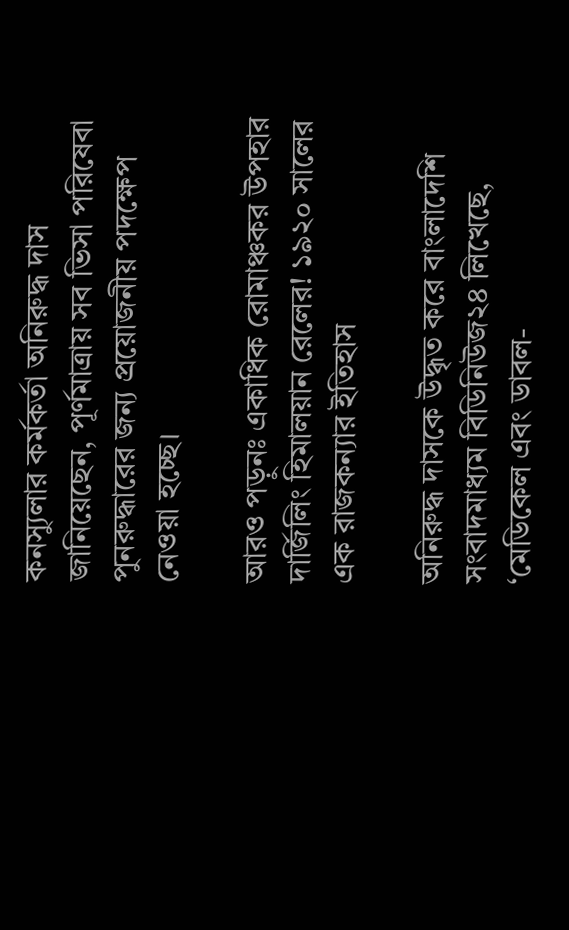কনস্যুলার কর্মকর্তা অনিরুদ্ধ দাস জানিয়েছেন, পূর্ণমাত্রায় সব ভিসা পরিষেবা পুনরুদ্ধারের জন্য প্রয়োজনীয় পদক্ষেপ নেওয়া হচ্ছে।

আরও পড়ুনঃ একাধিক রোমাঞ্চকর উপহার দার্জিলিং হিমালয়ান রেলের! ১৯২০ সালের এক রাজকন্যার ইতিহাস

অনিরুদ্ধ দাসকে উদ্ধৃত করে বাংলাদেশি সংবাদমাধ্যম বিডিনিউজ২৪ লিখেছে, ‘মেডিকেল এবং ডাবল-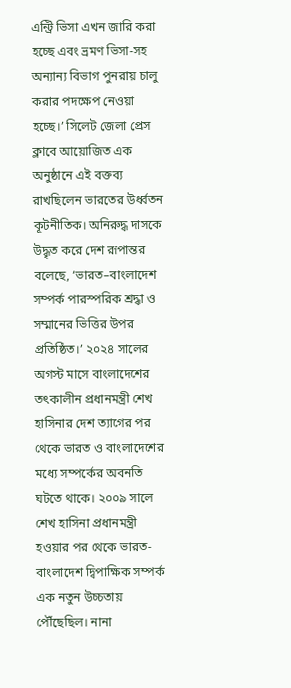এন্ট্রি ভিসা এখন জারি করা হচ্ছে এবং ভ্রমণ ভিসা-সহ অন্যান্য বিভাগ পুনরায় চালু করার পদক্ষেপ নেওয়া হচ্ছে।’ সিলেট জেলা প্রেস ক্লাবে আয়োজিত এক অনুষ্ঠানে এই বক্তব্য রাখছিলেন ভারতের উর্ধ্বতন কূটনীতিক। অনিরুদ্ধ দাসকে উদ্ধৃত করে দেশ রূপান্তর বলেছে, ‘ভারত–বাংলাদেশ সম্পর্ক পারস্পরিক শ্রদ্ধা ও সম্মানের ভিত্তির উপর প্রতিষ্ঠিত।’ ২০২৪ সালের অগস্ট মাসে বাংলাদেশের তৎকালীন প্রধানমন্ত্রী শেখ হাসিনার দেশ ত্যাগের পর থেকে ভারত ও বাংলাদেশের মধ্যে সম্পর্কের অবনতি ঘটতে থাকে। ২০০৯ সালে শেখ হাসিনা প্রধানমন্ত্রী হওয়ার পর থেকে ভারত-বাংলাদেশ দ্বিপাক্ষিক সম্পর্ক এক নতুন উচ্চতায় পৌঁছেছিল। নানা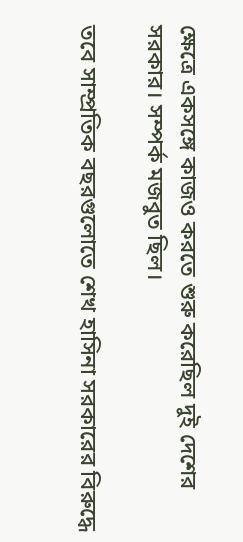ক্ষেত্রে একসঙ্গে কাজও করতে শুরু করেছিল দুই দেশের সরকার। সম্পর্ক মজবুত ছিল।

তবে সাম্প্রতিক বছরগুলোতে শেখ হাসিনা সরকারের বিরুদ্ধে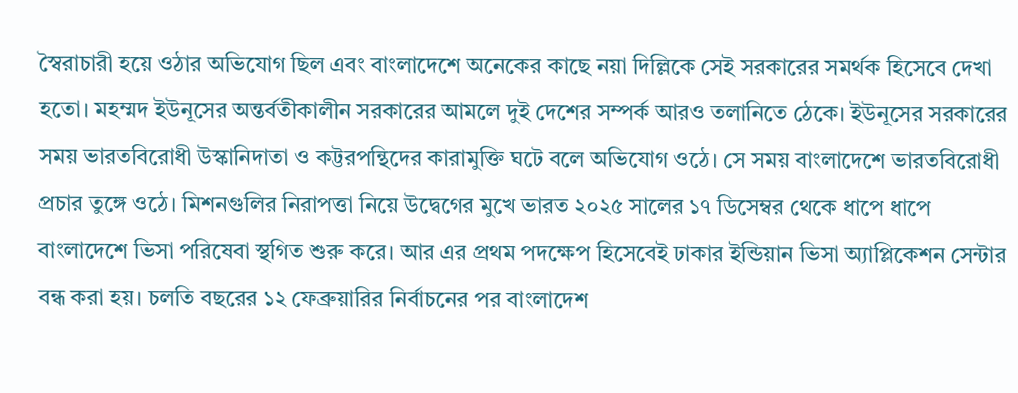স্বৈরাচারী হয়ে ওঠার অভিযোগ ছিল এবং বাংলাদেশে অনেকের কাছে নয়া দিল্লিকে সেই সরকারের সমর্থক হিসেবে দেখা হতো। মহম্মদ ইউনূসের অন্তর্বতীকালীন সরকারের আমলে দুই দেশের সম্পর্ক আরও তলানিতে ঠেকে। ইউনূসের সরকারের সময় ভারতবিরোধী উস্কানিদাতা ও কট্টরপন্থিদের কারামুক্তি ঘটে বলে অভিযোগ ওঠে। সে সময় বাংলাদেশে ভারতবিরোধী প্রচার তুঙ্গে ওঠে। মিশনগুলির নিরাপত্তা নিয়ে উদ্বেগের মুখে ভারত ২০২৫ সালের ১৭ ডিসেম্বর থেকে ধাপে ধাপে বাংলাদেশে ভিসা পরিষেবা স্থগিত শুরু করে। আর এর প্রথম পদক্ষেপ হিসেবেই ঢাকার ইন্ডিয়ান ভিসা অ্যাপ্লিকেশন সেন্টার বন্ধ করা হয়। চলতি বছরের ১২ ফেব্রুয়ারির নির্বাচনের পর বাংলাদেশ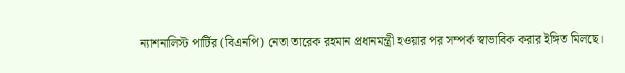ন্যাশনালিস্ট পার্টির (বিএনপি) নেতা তারেক রহমান প্রধানমন্ত্রী হওয়ার পর সম্পর্ক স্বাভাবিক করার ইঙ্গিত মিলছে।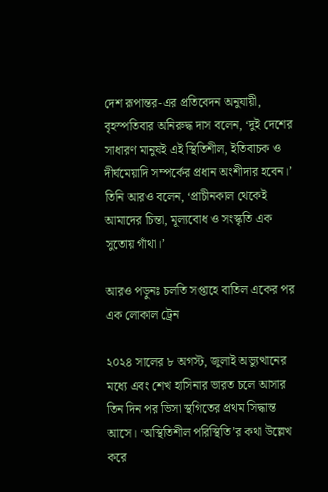দেশ রূপান্তর-এর প্রতিবেদন অনুযায়ী, বৃহস্পতিবার অনিরুদ্ধ দাস বলেন, ‘দুই দেশের সাধারণ মানুষই এই স্থিতিশীল, ইতিবাচক ও দীর্ঘমেয়াদি সম্পর্কের প্রধান অংশীদার হবেন।’ তিনি আরও বলেন, ‘প্রাচীনকাল থেকেই আমাদের চিন্তা, মূল্যবোধ ও সংস্কৃতি এক সুতোয় গাঁথা।’

আরও পড়ুনঃ চলতি সপ্তাহে বাতিল একের পর এক লোকাল ট্রেন

২০২৪ সালের ৮ অগস্ট, জুলাই অভ্যুত্থানের মধ্যে এবং শেখ হাসিনার ভারত চলে আসার তিন দিন পর ভিসা স্থগিতের প্রথম সিদ্ধান্ত আসে। ‘অস্থিতিশীল পরিস্থিতি’র কথা উল্লেখ করে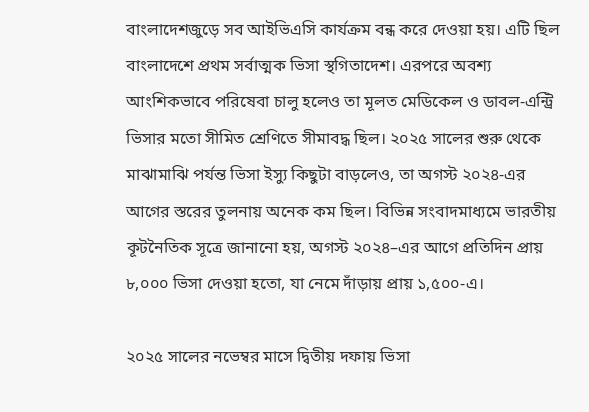বাংলাদেশজুড়ে সব আইভিএসি কার্যক্রম বন্ধ করে দেওয়া হয়। এটি ছিল বাংলাদেশে প্রথম সর্বাত্মক ভিসা স্থগিতাদেশ। এরপরে অবশ্য আংশিকভাবে পরিষেবা চালু হলেও তা মূলত মেডিকেল ও ডাবল-এন্ট্রি ভিসার মতো সীমিত শ্রেণিতে সীমাবদ্ধ ছিল। ২০২৫ সালের শুরু থেকে মাঝামাঝি পর্যন্ত ভিসা ইস্যু কিছুটা বাড়লেও, তা অগস্ট ২০২৪-এর আগের স্তরের তুলনায় অনেক কম ছিল। বিভিন্ন সংবাদমাধ্যমে ভারতীয় কূটনৈতিক সূত্রে জানানো হয়, অগস্ট ২০২৪–এর আগে প্রতিদিন প্রায় ৮,০০০ ভিসা দেওয়া হতো, যা নেমে দাঁড়ায় প্রায় ১,৫০০-এ।

২০২৫ সালের নভেম্বর মাসে দ্বিতীয় দফায় ভিসা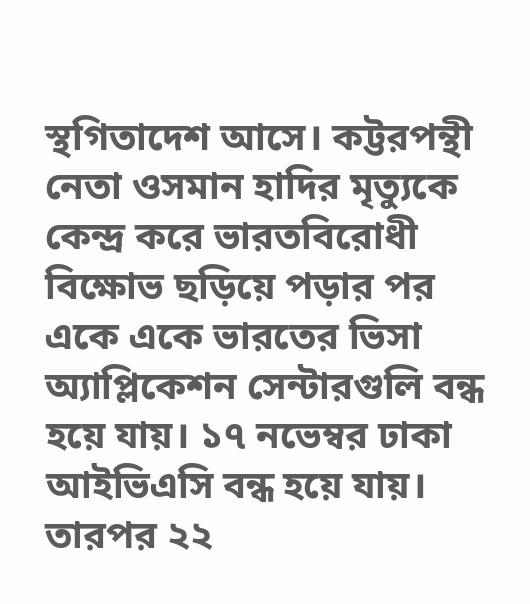স্থগিতাদেশ আসে। কট্টরপন্থী নেতা ওসমান হাদির মৃত্যুকে কেন্দ্র করে ভারতবিরোধী বিক্ষোভ ছড়িয়ে পড়ার পর একে একে ভারতের ভিসা অ্যাপ্লিকেশন সেন্টারগুলি বন্ধ হয়ে যায়। ১৭ নভেম্বর ঢাকা আইভিএসি বন্ধ হয়ে যায়। তারপর ২২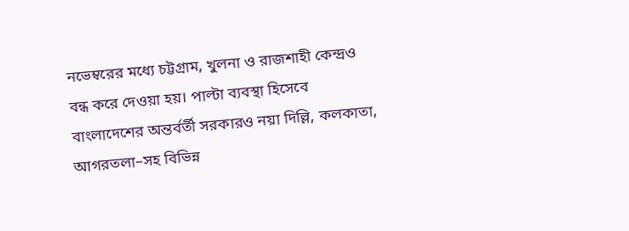নভেম্বরের মধ্যে চট্টগ্রাম, খুলনা ও রাজশাহী কেন্দ্রও বন্ধ করে দেওয়া হয়। পাল্টা ব্যবস্থা হিসেবে বাংলাদেশের অন্তর্বর্তী সরকারও নয়া দিল্লি, কলকাতা, আগরতলা–সহ বিভিন্ন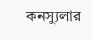কনস্যুলার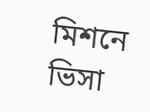মিশনে ভিসা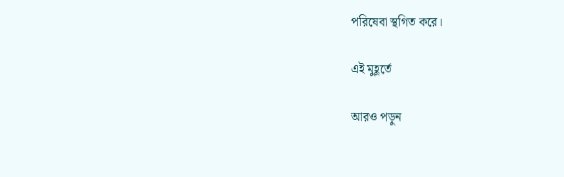পরিষেবা স্থগিত করে।

এই মুহূর্তে

আরও পড়ুন